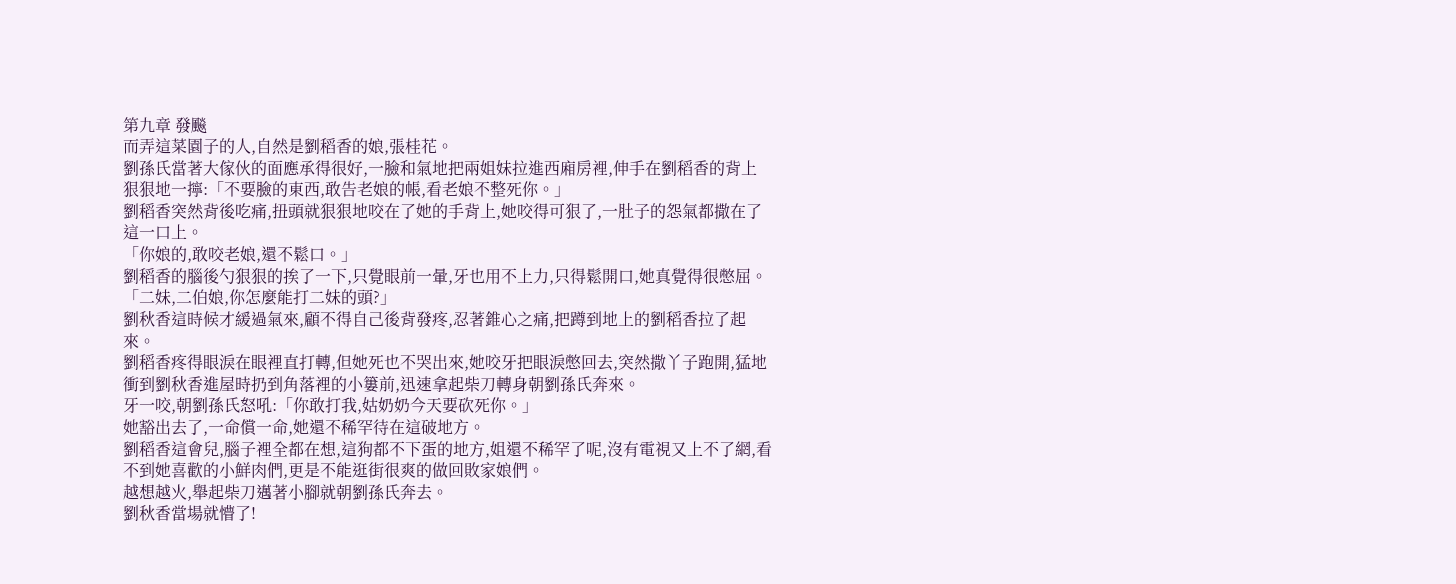第九章 發飈
而弄這菜園子的人,自然是劉稻香的娘,張桂花。
劉孫氏當著大傢伙的面應承得很好,一臉和氣地把兩姐妹拉進西廂房裡,伸手在劉稻香的背上狠狠地一擰:「不要臉的東西,敢告老娘的帳,看老娘不整死你。」
劉稻香突然背後吃痛,扭頭就狠狠地咬在了她的手背上,她咬得可狠了,一肚子的怨氣都撒在了這一口上。
「你娘的,敢咬老娘,還不鬆口。」
劉稻香的腦後勺狠狠的挨了一下,只覺眼前一暈,牙也用不上力,只得鬆開口,她真覺得很憋屈。
「二妹,二伯娘,你怎麼能打二妹的頭?」
劉秋香這時候才緩過氣來,顧不得自己後背發疼,忍著錐心之痛,把蹲到地上的劉稻香拉了起來。
劉稻香疼得眼淚在眼裡直打轉,但她死也不哭出來,她咬牙把眼淚憋回去,突然撒丫子跑開,猛地衝到劉秋香進屋時扔到角落裡的小簍前,迅速拿起柴刀轉身朝劉孫氏奔來。
牙一咬,朝劉孫氏怒吼:「你敢打我,姑奶奶今天要砍死你。」
她豁出去了,一命償一命,她還不稀罕待在這破地方。
劉稻香這會兒,腦子裡全都在想,這狗都不下蛋的地方,姐還不稀罕了呢,沒有電視又上不了網,看不到她喜歡的小鮮肉們,更是不能逛街很爽的做回敗家娘們。
越想越火,舉起柴刀邁著小腳就朝劉孫氏奔去。
劉秋香當場就懵了!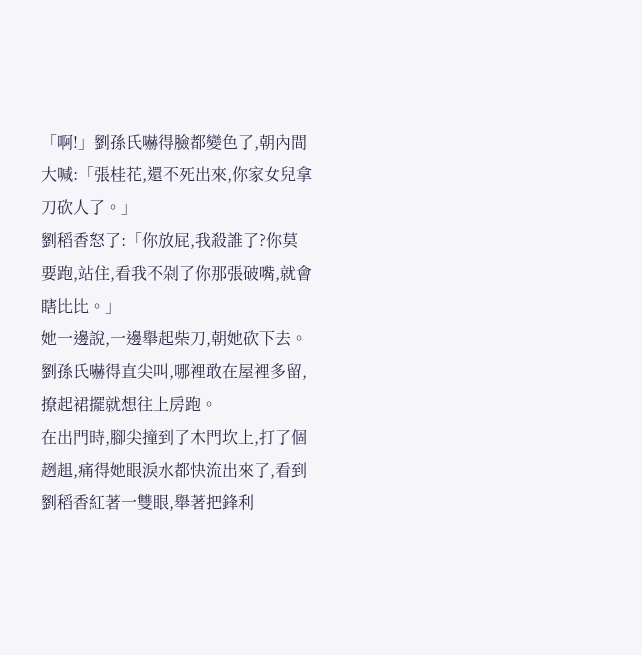「啊!」劉孫氏嚇得臉都變色了,朝內間大喊:「張桂花,還不死出來,你家女兒拿刀砍人了。」
劉稻香怒了:「你放屁,我殺誰了?你莫要跑,站住,看我不剁了你那張破嘴,就會瞎比比。」
她一邊說,一邊舉起柴刀,朝她砍下去。
劉孫氏嚇得直尖叫,哪裡敢在屋裡多留,撩起裙擺就想往上房跑。
在出門時,腳尖撞到了木門坎上,打了個趔趄,痛得她眼淚水都快流出來了,看到劉稻香紅著一雙眼,舉著把鋒利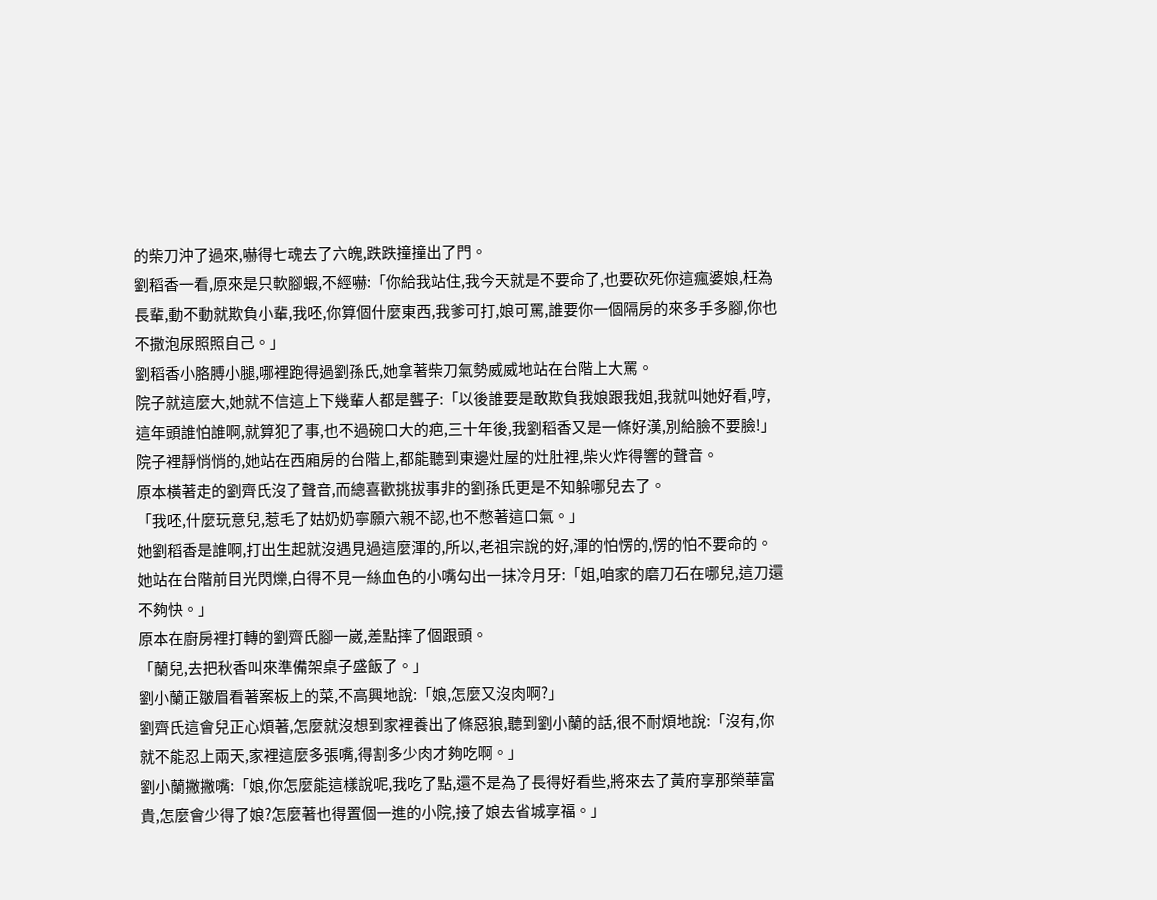的柴刀沖了過來,嚇得七魂去了六魄,跌跌撞撞出了門。
劉稻香一看,原來是只軟腳蝦,不經嚇:「你給我站住,我今天就是不要命了,也要砍死你這瘋婆娘,枉為長輩,動不動就欺負小輩,我呸,你算個什麼東西,我爹可打,娘可罵,誰要你一個隔房的來多手多腳,你也不撒泡尿照照自己。」
劉稻香小胳膊小腿,哪裡跑得過劉孫氏,她拿著柴刀氣勢威威地站在台階上大罵。
院子就這麼大,她就不信這上下幾輩人都是聾子:「以後誰要是敢欺負我娘跟我姐,我就叫她好看,哼,這年頭誰怕誰啊,就算犯了事,也不過碗口大的疤,三十年後,我劉稻香又是一條好漢,別給臉不要臉!」
院子裡靜悄悄的,她站在西廂房的台階上,都能聽到東邊灶屋的灶肚裡,柴火炸得響的聲音。
原本橫著走的劉齊氏沒了聲音,而總喜歡挑拔事非的劉孫氏更是不知躲哪兒去了。
「我呸,什麼玩意兒,惹毛了姑奶奶寧願六親不認,也不憋著這口氣。」
她劉稻香是誰啊,打出生起就沒遇見過這麼渾的,所以,老祖宗說的好,渾的怕愣的,愣的怕不要命的。
她站在台階前目光閃爍,白得不見一絲血色的小嘴勾出一抹冷月牙:「姐,咱家的磨刀石在哪兒,這刀還不夠快。」
原本在廚房裡打轉的劉齊氏腳一崴,差點摔了個跟頭。
「蘭兒,去把秋香叫來準備架桌子盛飯了。」
劉小蘭正皺眉看著案板上的菜,不高興地說:「娘,怎麼又沒肉啊?」
劉齊氏這會兒正心煩著,怎麼就沒想到家裡養出了條惡狼,聽到劉小蘭的話,很不耐煩地說:「沒有,你就不能忍上兩天,家裡這麼多張嘴,得割多少肉才夠吃啊。」
劉小蘭撇撇嘴:「娘,你怎麼能這樣說呢,我吃了點,還不是為了長得好看些,將來去了黃府享那榮華富貴,怎麼會少得了娘?怎麼著也得置個一進的小院,接了娘去省城享福。」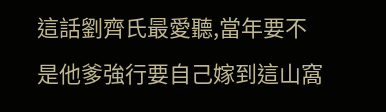這話劉齊氏最愛聽,當年要不是他爹強行要自己嫁到這山窩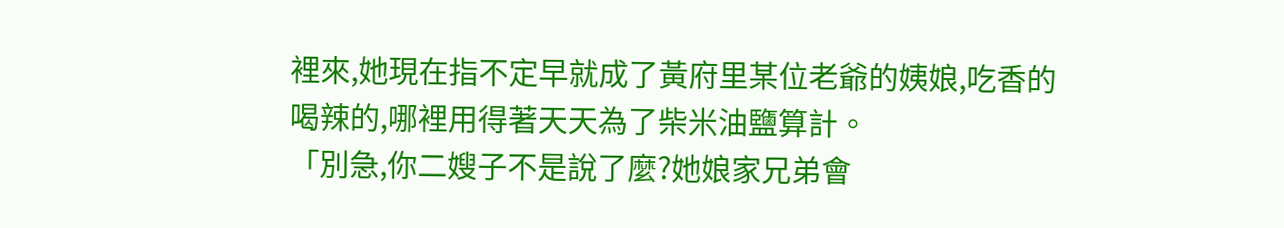裡來,她現在指不定早就成了黃府里某位老爺的姨娘,吃香的喝辣的,哪裡用得著天天為了柴米油鹽算計。
「別急,你二嫂子不是說了麼?她娘家兄弟會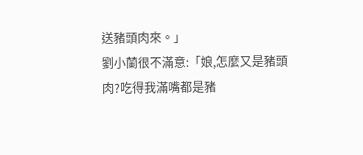送豬頭肉來。」
劉小蘭很不滿意:「娘,怎麼又是豬頭肉?吃得我滿嘴都是豬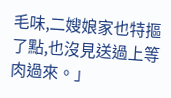毛味,二嫂娘家也特摳了點,也沒見送過上等肉過來。」